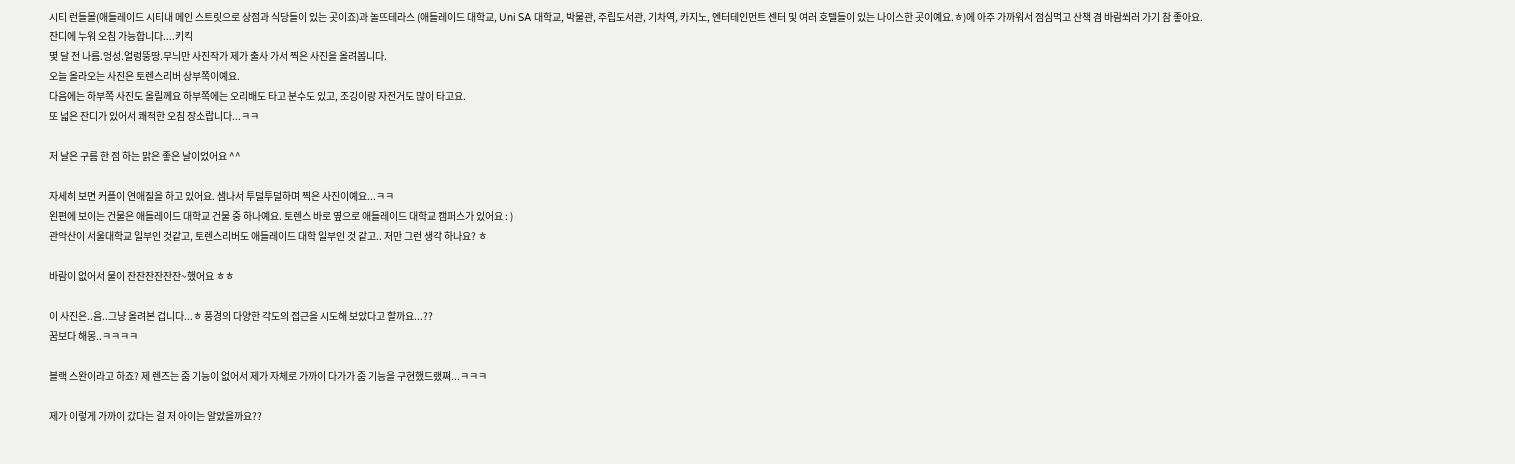시티 런들몰(애들레이드 시티내 메인 스트릿으로 상점과 식당들이 있는 곳이죠)과 놀뜨테라스 (애들레이드 대학교, Uni SA 대학교, 박물관, 주립도서관, 기차역, 카지노, 엔터테인먼트 센터 및 여러 호텔들이 있는 나이스한 곳이예요.ㅎ)에 아주 가까워서 점심먹고 산책 겸 바람쐬러 가기 참 좋아요.
잔디에 누워 오침 가능합니다....키킥
몇 달 전 나름.엉성.얼렁뚱땅.무늬만 사진작가 제가 출사 가서 찍은 사진을 올려봅니다.
오늘 올라오는 사진은 토렌스리버 상부쪽이예요.
다음에는 하부쪽 사진도 올릴께요 하부쪽에는 오리배도 타고 분수도 있고, 조깅이랑 자전거도 많이 타고요.
또 넓은 잔디가 있어서 쾌적한 오침 장소랍니다...ㅋㅋ

저 날은 구름 한 점 하는 맑은 좋은 날이었어요 ^^

자세히 보면 커플이 연애질을 하고 있어요. 샘나서 투덜투덜하며 찍은 사진이예요...ㅋㅋ
왼편에 보이는 건물은 애들레이드 대학교 건물 중 하나예요. 토렌스 바로 옆으로 애들레이드 대학교 캠퍼스가 있어요 : )
관악산이 서울대학교 일부인 것같고, 토렌스리버도 애들레이드 대학 일부인 것 같고.. 저만 그런 생각 하나요? ㅎ

바람이 없어서 물이 잔잔잔잔잔잔~했어요 ㅎㅎ

이 사진은..음..그냥 올려본 겁니다...ㅎ 풍경의 다양한 각도의 접근을 시도해 보았다고 할까요...??
꿈보다 해몽..ㅋㅋㅋㅋ

블랙 스완이라고 하죠? 제 렌즈는 줌 기능이 없어서 제가 자체로 가까이 다가가 줌 기능을 구현했드랬쪄...ㅋㅋㅋ

제가 이렇게 가까이 갔다는 걸 저 아이는 알았을까요??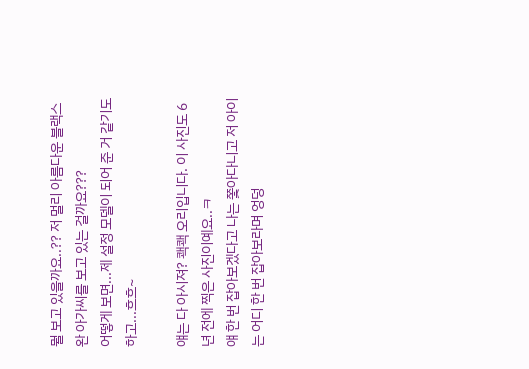뭘 보고 있을까요..?? 저 멀리 아름다운 블랙스완 아가씨를 보고 있는 걸까요???
어떻게 보면...제 설정 모델이 되어 준 거 같기도 하고...흐흐~

얘는 다 아시져? 쾍쾍 오리입니다. 이 사진도 6년 전에 찍은 사진이예요..ㅋ
얘 한 번 잡아보겠다고 나는 쫓아다니고 저 아이는 어디 한 번 잡아보라며 엉덩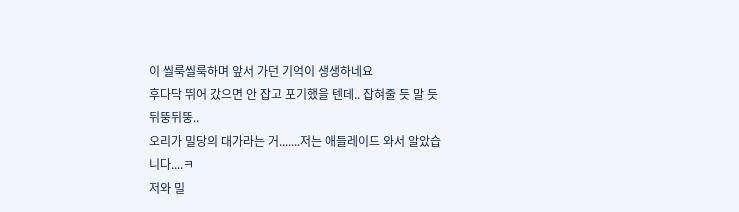이 씰룩씰룩하며 앞서 가던 기억이 생생하네요
후다닥 뛰어 갔으면 안 잡고 포기했을 텐데.. 잡혀줄 듯 말 듯 뒤뚱뒤뚱..
오리가 밀당의 대가라는 거.......저는 애들레이드 와서 알았습니다....ㅋ
저와 밀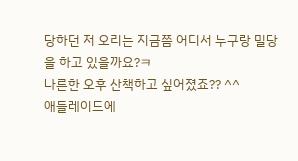당하던 저 오리는 지금쯤 어디서 누구랑 밀당을 하고 있을까요?ㅋ
나른한 오후 산책하고 싶어졌죠?? ^^
애들레이드에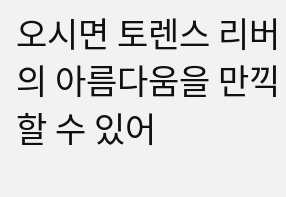오시면 토렌스 리버의 아름다움을 만끽할 수 있어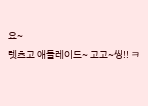요~
렛츠고 애들레이드~ 고고~씽!! ㅋ